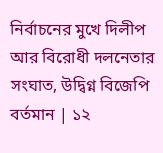নির্বাচনের মুখে দিলীপ আর বিরোধী দলনেতার সংঘাত, উদ্বিগ্ন বিজেপি
বর্তমান | ১২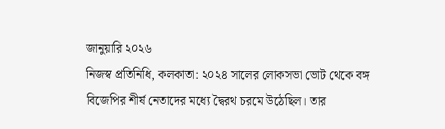জানুয়ারি ২০২৬
নিজস্ব প্রতিনিধি, কলকাতা: ২০২৪ সালের লোকসভা ভোট থেকে বঙ্গ বিজেপির শীর্ষ নেতাদের মধ্যে দ্বৈরথ চরমে উঠেছিল। তার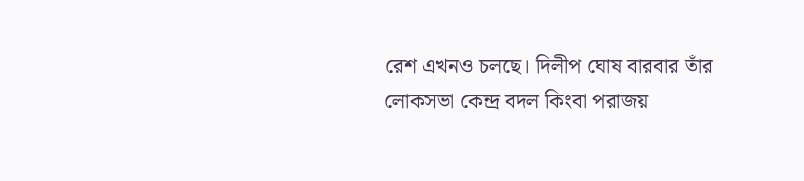রেশ এখনও চলছে। দিলীপ ঘোষ বারবার তাঁর লোকসভা কেন্দ্র বদল কিংবা পরাজয়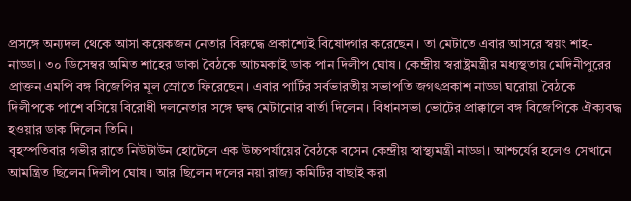প্রসঙ্গে অন্যদল থেকে আসা কয়েকজন নেতার বিরুদ্ধে প্রকাশ্যেই বিষোদ্গার করেছেন। তা মেটাতে এবার আসরে স্বয়ং শাহ-নাড্ডা। ৩০ ডিসেম্বর অমিত শাহের ডাকা বৈঠকে আচমকাই ডাক পান দিলীপ ঘোষ। কেন্দ্রীয় স্বরাষ্ট্রমন্ত্রীর মধ্যস্থতায় মেদিনীপুরের প্রাক্তন এমপি বঙ্গ বিজেপির মূল স্রোতে ফিরেছেন। এবার পার্টির সর্বভারতীয় সভাপতি জগৎপ্রকাশ নাড্ডা ঘরোয়া বৈঠকে দিলীপকে পাশে বসিয়ে বিরোধী দলনেতার সঙ্গে দ্বন্দ্ব মেটানোর বার্তা দিলেন। বিধানসভা ভোটের প্রাক্কালে বঙ্গ বিজেপিকে ঐক্যবদ্ধ হওয়ার ডাক দিলেন তিনি।
বৃহস্পতিবার গভীর রাতে নিউটাউন হোটেলে এক উচ্চপর্যায়ের বৈঠকে বসেন কেন্দ্রীয় স্বাস্থ্যমন্ত্রী নাড্ডা। আশ্চর্যের হলেও সেখানে আমন্ত্রিত ছিলেন দিলীপ ঘোষ। আর ছিলেন দলের নয়া রাজ্য কমিটির বাছাই করা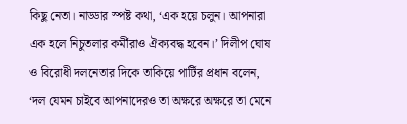কিছু নেতা। নাড্ডার স্পষ্ট কথা, ‘এক হয়ে চলুন। আপনারা এক হলে নিচুতলার কর্মীরাও ঐক্যবদ্ধ হবেন।’ দিলীপ ঘোষ ও বিরোধী দলনেতার দিকে তাকিয়ে পার্টির প্রধান বলেন, ‘দল যেমন চাইবে আপনাদেরও তা অক্ষরে অক্ষরে তা মেনে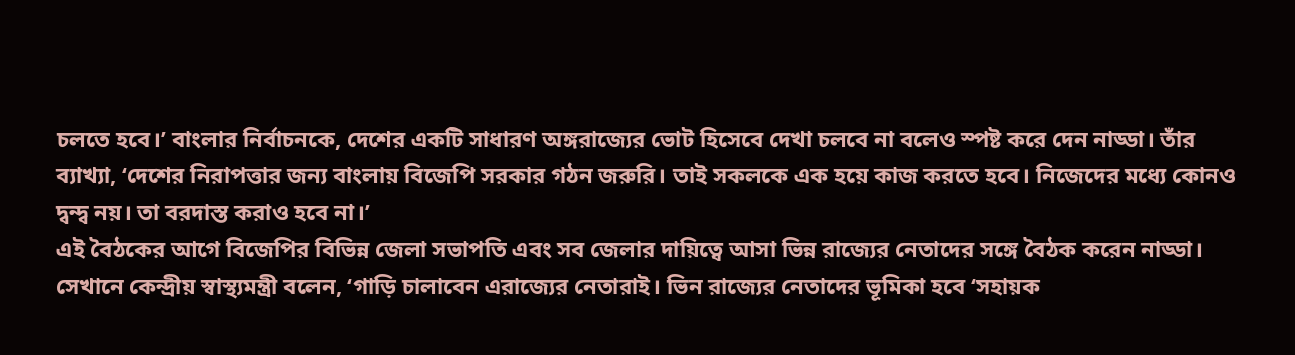চলতে হবে।’ বাংলার নির্বাচনকে, দেশের একটি সাধারণ অঙ্গরাজ্যের ভোট হিসেবে দেখা চলবে না বলেও স্পষ্ট করে দেন নাড্ডা। তাঁর ব্যাখ্যা, ‘দেশের নিরাপত্তার জন্য বাংলায় বিজেপি সরকার গঠন জরুরি। তাই সকলকে এক হয়ে কাজ করতে হবে। নিজেদের মধ্যে কোনও দ্বন্দ্ব নয়। তা বরদাস্ত করাও হবে না।’
এই বৈঠকের আগে বিজেপির বিভিন্ন জেলা সভাপতি এবং সব জেলার দায়িত্বে আসা ভিন্ন রাজ্যের নেতাদের সঙ্গে বৈঠক করেন নাড্ডা। সেখানে কেন্দ্রীয় স্বাস্থ্যমন্ত্রী বলেন, ‘গাড়ি চালাবেন এরাজ্যের নেতারাই। ভিন রাজ্যের নেতাদের ভূমিকা হবে ‘সহায়ক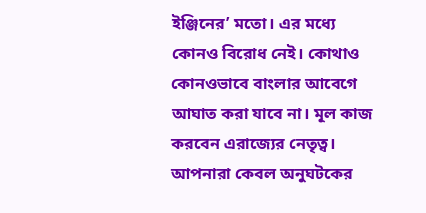ইঞ্জিনের’ মতো। এর মধ্যে কোনও বিরোধ নেই। কোথাও কোনওভাবে বাংলার আবেগে আঘাত করা যাবে না। মূল কাজ করবেন এরাজ্যের নেতৃত্ব। আপনারা কেবল অনুঘটকের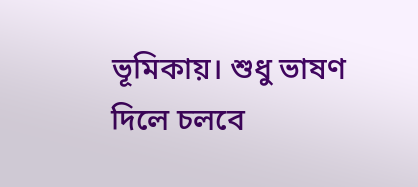ভূমিকায়। শুধু ভাষণ দিলে চলবে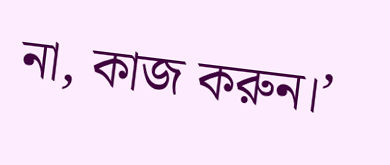না, কাজ করুন।’